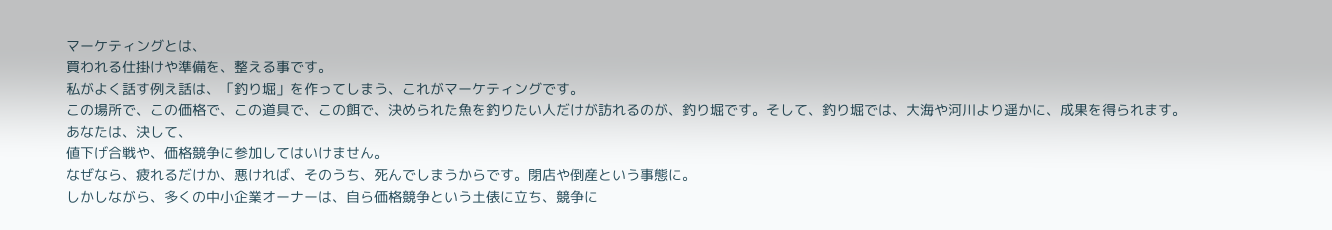マーケティングとは、
買われる仕掛けや準備を、整える事です。
私がよく話す例え話は、「釣り堀」を作ってしまう、これがマーケティングです。
この場所で、この価格で、この道具で、この餌で、決められた魚を釣りたい人だけが訪れるのが、釣り堀です。そして、釣り堀では、大海や河川より遥かに、成果を得られます。
あなたは、決して、
値下げ合戦や、価格競争に参加してはいけません。
なぜなら、疲れるだけか、悪ければ、そのうち、死んでしまうからです。閉店や倒産という事態に。
しかしながら、多くの中小企業オーナーは、自ら価格競争という土俵に立ち、競争に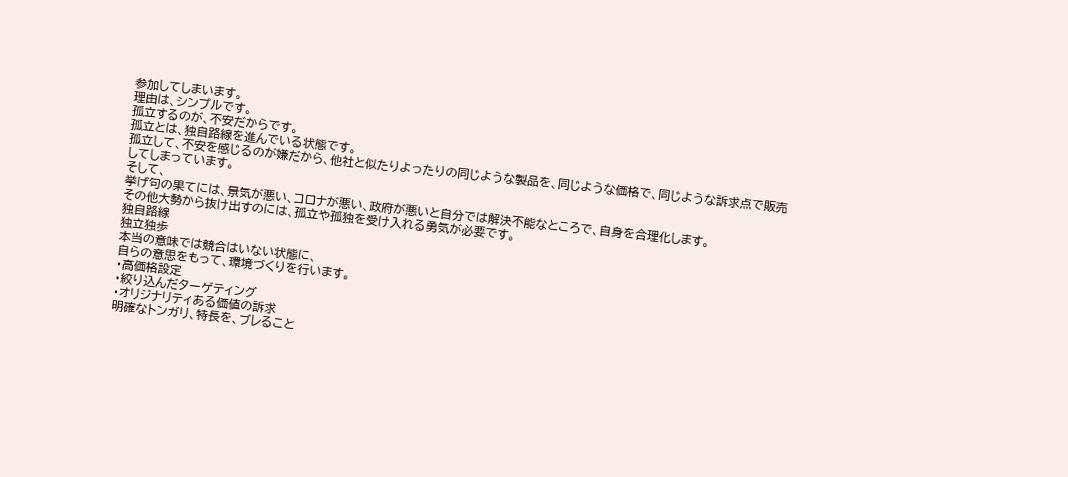参加してしまいます。
理由は、シンプルです。
孤立するのが、不安だからです。
孤立とは、独自路線を進んでいる状態です。
孤立して、不安を感じるのが嫌だから、他社と似たりよったりの同じような製品を、同じような価格で、同じような訴求点で販売してしまっています。
そして、
挙げ句の果てには、景気が悪い、コロナが悪い、政府が悪いと自分では解決不能なところで、自身を合理化します。
その他大勢から抜け出すのには、孤立や孤独を受け入れる勇気が必要です。
独自路線
独立独歩
本当の意味では競合はいない状態に、
自らの意思をもって、環境づくりを行います。
・高価格設定
・絞り込んだターゲティング
・オリジナリティある価値の訴求
明確なトンガリ、特長を、ブレること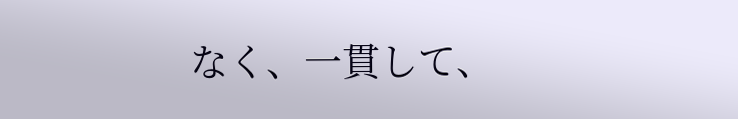なく、一貫して、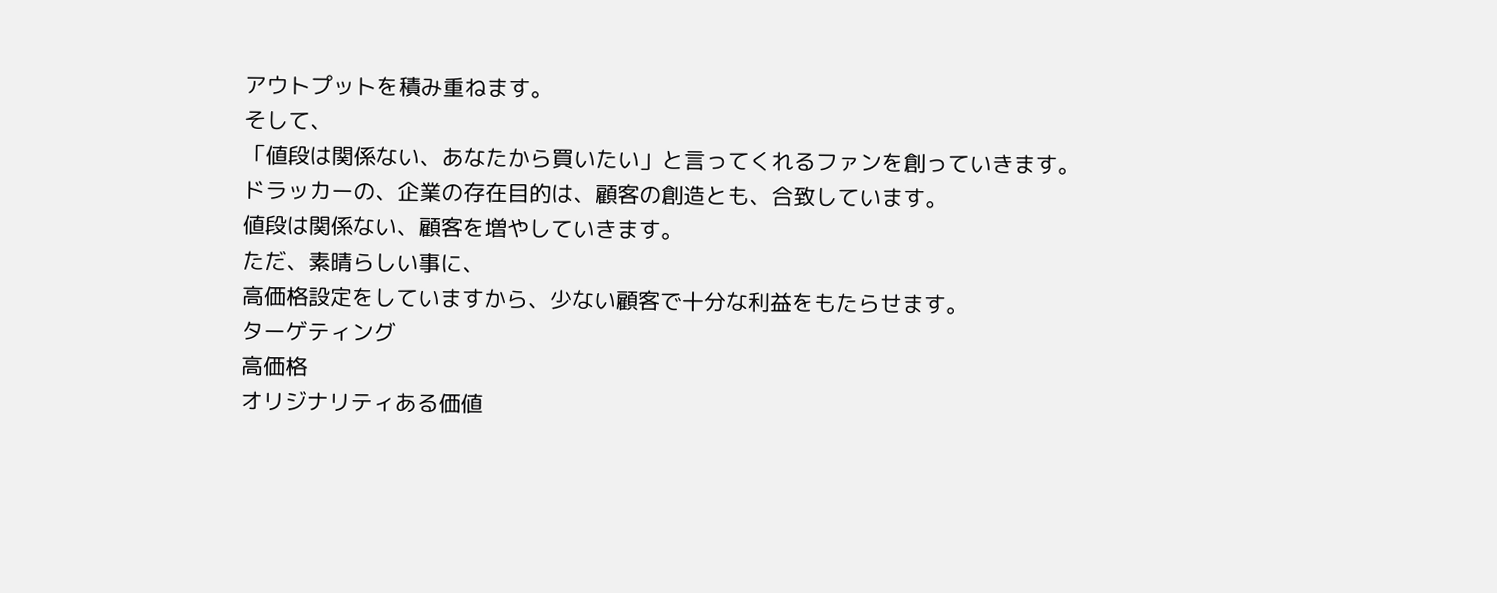アウトプットを積み重ねます。
そして、
「値段は関係ない、あなたから買いたい」と言ってくれるファンを創っていきます。
ドラッカーの、企業の存在目的は、顧客の創造とも、合致しています。
値段は関係ない、顧客を増やしていきます。
ただ、素晴らしい事に、
高価格設定をしていますから、少ない顧客で十分な利益をもたらせます。
ターゲティング
高価格
オリジナリティある価値